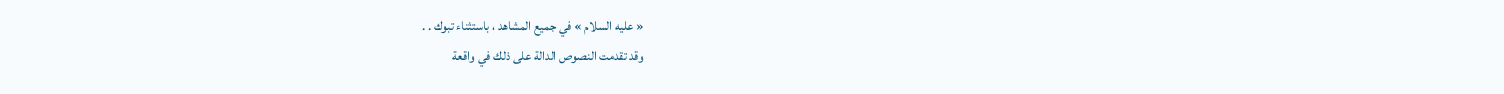« عليه السلام » في جميع المشاهد ، باستثناء تبوك . .
وقد تقدمت النصوص الدالة على ذلك في واقعة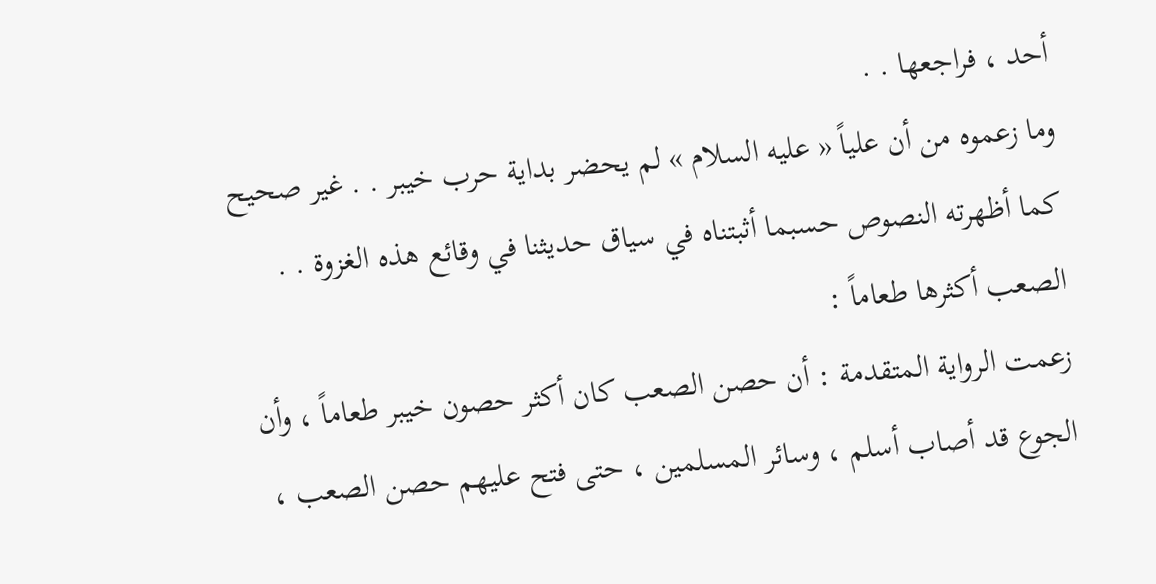أحد ، فراجعها . .
وما زعموه من أن علياً « عليه السلام » لم يحضر بداية حرب خيبر . . غير صحيح كما أظهرته النصوص حسبما أثبتناه في سياق حديثنا في وقائع هذه الغزوة . .
الصعب أكثرها طعاماً :
زعمت الرواية المتقدمة : أن حصن الصعب كان أكثر حصون خيبر طعاماً ، وأن الجوع قد أصاب أسلم ، وسائر المسلمين ، حتى فتح عليهم حصن الصعب ،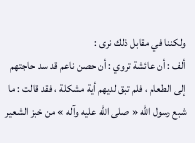ولكننا في مقابل ذلك نرى :
ألف : أن عائشة تروي : أن حصن ناعم قد سد حاجتهم إلى الطعام ، فلم تبق لديهم أية مشكلة ، فقد قالت : ما شبع رسول الله « صلى الله عليه وآله » من خبز الشعير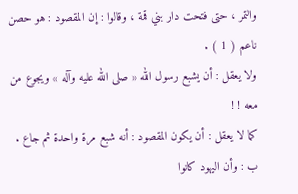والتمر ، حتى فتحت دار بني قمة ، وقالوا : إن المقصود : هو حصن ناعم ( 1 ) .
ولا يعقل : أن يشبع رسول الله « صلى الله عليه وآله » ويجوع من معه ! !
كما لا يعقل : أن يكون المقصود : أنه شبع مرة واحدة ثم جاع .
ب : وأن اليهود كانوا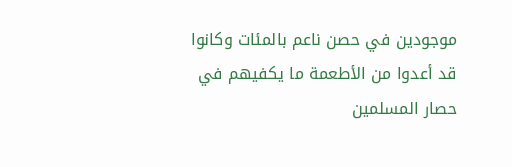موجودين في حصن ناعم بالمئات وكانوا قد أعدوا من الأطعمة ما يكفيهم في حصار المسلمين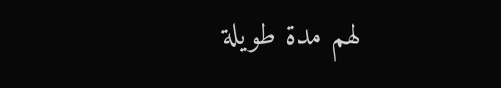لهم مدة طويلة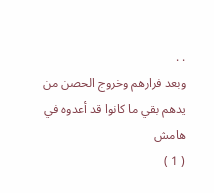. .
وبعد فرارهم وخروج الحصن من يدهم بقي ما كانوا قد أعدوه في
هامش
( 1 )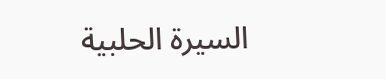السيرة الحلبية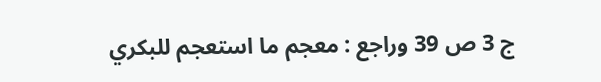ج 3 ص 39 وراجع : معجم ما استعجم للبكري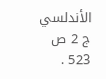الأندلسي ج 2 ص 523 .